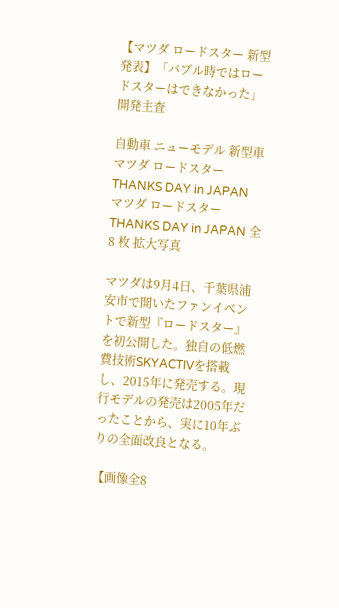【マツダ ロードスター 新型発表】「バブル時ではロードスターはできなかった」開発主査

自動車 ニューモデル 新型車
マツダ ロードスター THANKS DAY in JAPAN
マツダ ロードスター THANKS DAY in JAPAN 全 8 枚 拡大写真

マツダは9月4日、千葉県浦安市で開いたファンイベントで新型『ロードスター』を初公開した。独自の低燃費技術SKYACTIVを搭載し、2015年に発売する。現行モデルの発売は2005年だったことから、実に10年ぶりの全面改良となる。

【画像全8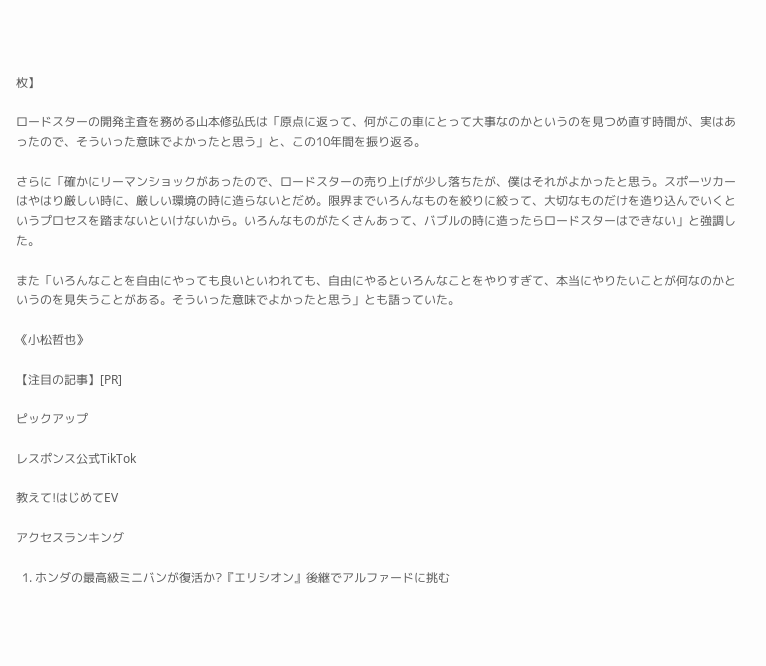枚】

ロードスターの開発主査を務める山本修弘氏は「原点に返って、何がこの車にとって大事なのかというのを見つめ直す時間が、実はあったので、そういった意味でよかったと思う」と、この10年間を振り返る。

さらに「確かにリーマンショックがあったので、ロードスターの売り上げが少し落ちたが、僕はそれがよかったと思う。スポーツカーはやはり厳しい時に、厳しい環境の時に造らないとだめ。限界までいろんなものを絞りに絞って、大切なものだけを造り込んでいくというプロセスを踏まないといけないから。いろんなものがたくさんあって、バブルの時に造ったらロードスターはできない」と強調した。

また「いろんなことを自由にやっても良いといわれても、自由にやるといろんなことをやりすぎて、本当にやりたいことが何なのかというのを見失うことがある。そういった意味でよかったと思う」とも語っていた。

《小松哲也》

【注目の記事】[PR]

ピックアップ

レスポンス公式TikTok

教えて!はじめてEV

アクセスランキング

  1. ホンダの最高級ミニバンが復活か?『エリシオン』後継でアルファードに挑む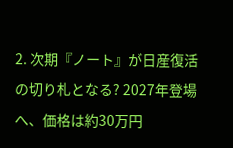2. 次期『ノート』が日産復活の切り札となる? 2027年登場へ、価格は約30万円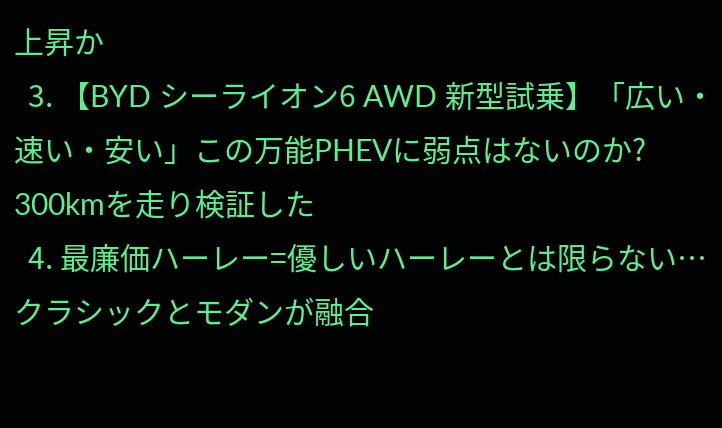上昇か
  3. 【BYD シーライオン6 AWD 新型試乗】「広い・速い・安い」この万能PHEVに弱点はないのか? 300kmを走り検証した
  4. 最廉価ハーレー=優しいハーレーとは限らない…クラシックとモダンが融合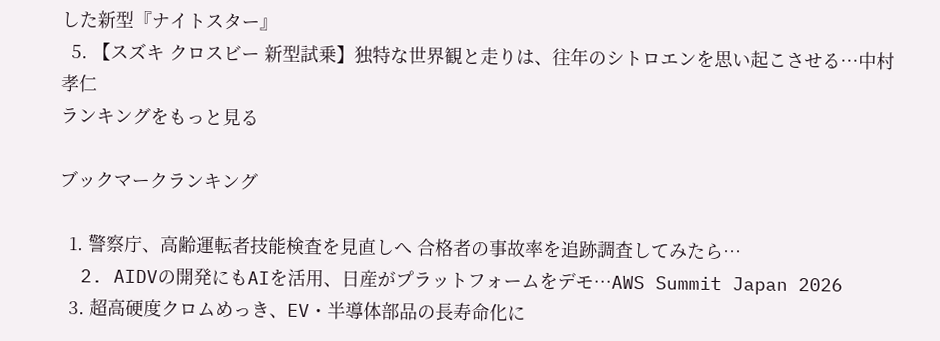した新型『ナイトスター』
  5. 【スズキ クロスビー 新型試乗】独特な世界観と走りは、往年のシトロエンを思い起こさせる…中村孝仁
ランキングをもっと見る

ブックマークランキング

  1. 警察庁、高齢運転者技能検査を見直しへ 合格者の事故率を追跡調査してみたら…
  2. AIDVの開発にもAIを活用、日産がプラットフォームをデモ…AWS Summit Japan 2026
  3. 超高硬度クロムめっき、EV・半導体部品の長寿命化に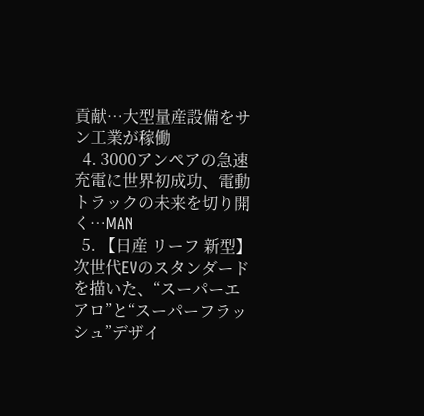貢献…大型量産設備をサン工業が稼働
  4. 3000アンペアの急速充電に世界初成功、電動トラックの未来を切り開く…MAN
  5. 【日産 リーフ 新型】次世代EVのスタンダードを描いた、“スーパーエアロ”と“スーパーフラッシュ”デザイ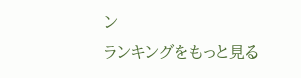ン
ランキングをもっと見る